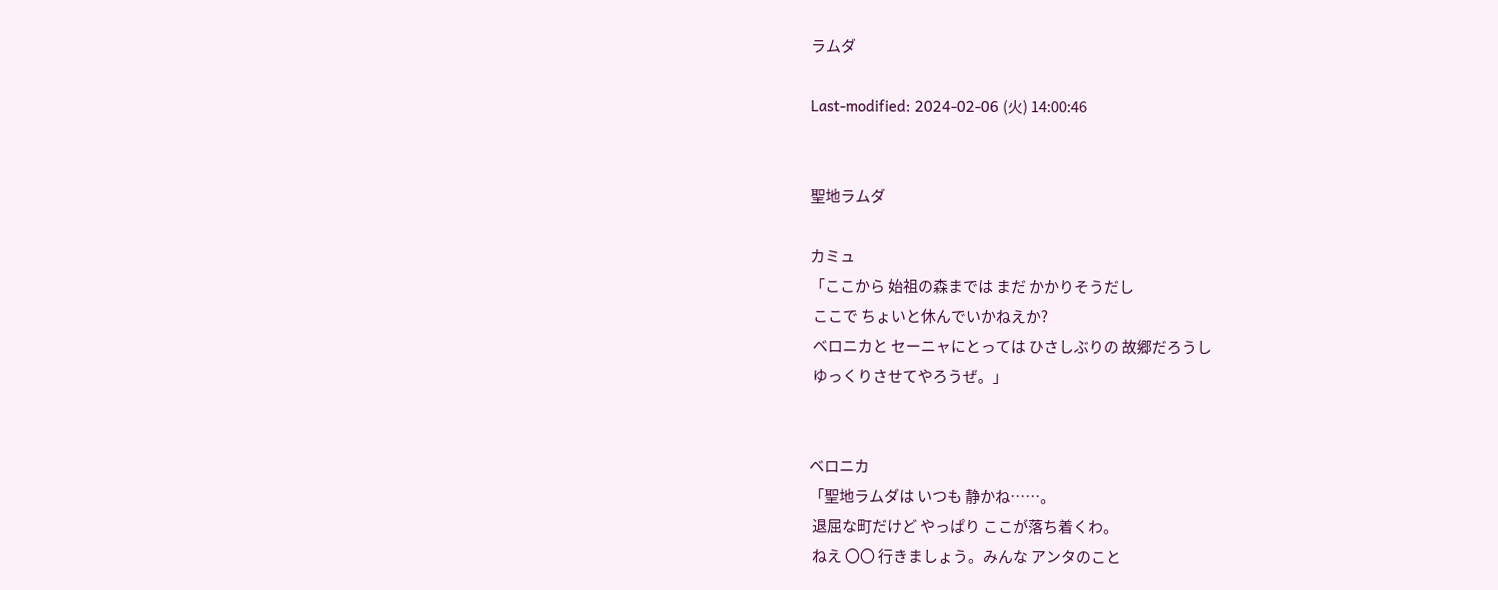ラムダ

Last-modified: 2024-02-06 (火) 14:00:46


聖地ラムダ

カミュ
「ここから 始祖の森までは まだ かかりそうだし
 ここで ちょいと休んでいかねえか?
 ベロニカと セーニャにとっては ひさしぶりの 故郷だろうし
 ゆっくりさせてやろうぜ。」


ベロニカ
「聖地ラムダは いつも 静かね……。
 退屈な町だけど やっぱり ここが落ち着くわ。
 ねえ 〇〇 行きましょう。みんな アンタのこと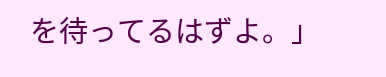を待ってるはずよ。」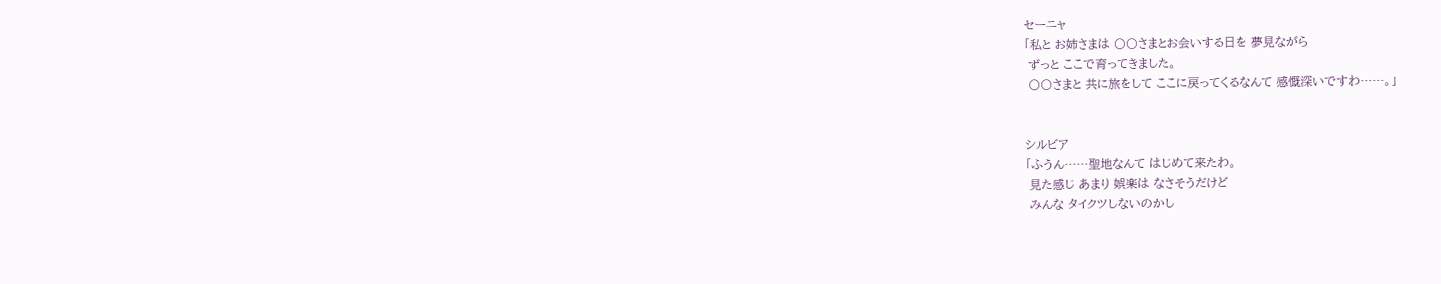セーニャ
「私と お姉さまは 〇〇さまとお会いする日を 夢見ながら
 ずっと ここで育ってきました。
 〇〇さまと 共に旅をして ここに戻ってくるなんて 感慨深いですわ……。」


シルビア
「ふうん……聖地なんて はじめて来たわ。
 見た感じ あまり 娯楽は なさそうだけど
 みんな タイクツしないのかし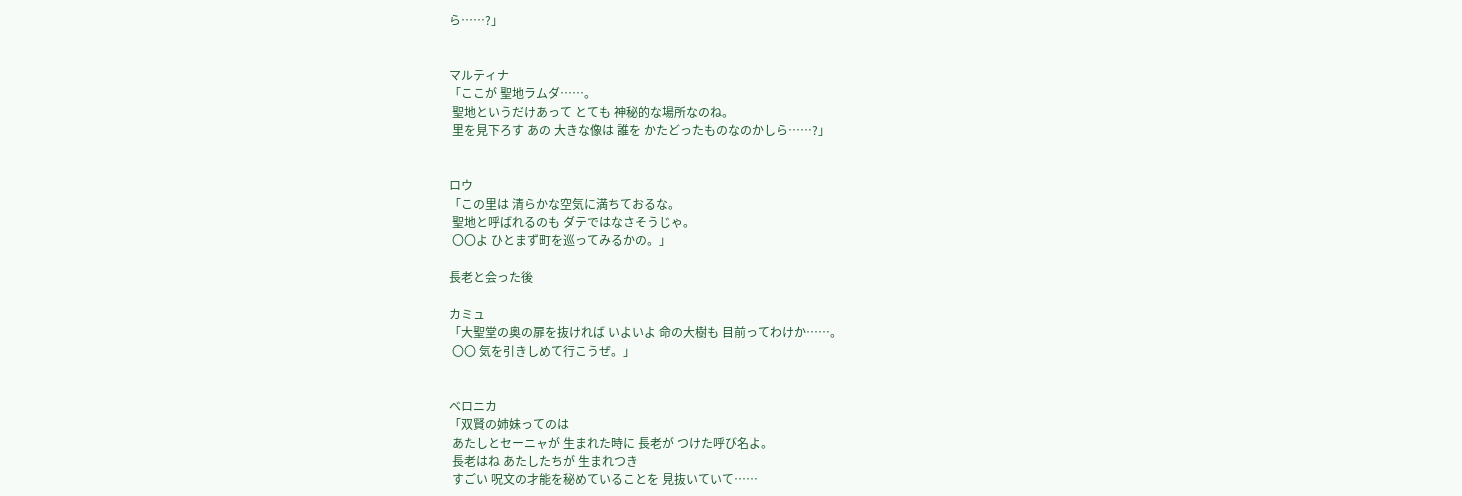ら……?」


マルティナ
「ここが 聖地ラムダ……。
 聖地というだけあって とても 神秘的な場所なのね。
 里を見下ろす あの 大きな像は 誰を かたどったものなのかしら……?」


ロウ
「この里は 清らかな空気に満ちておるな。
 聖地と呼ばれるのも ダテではなさそうじゃ。
 〇〇よ ひとまず町を巡ってみるかの。」

長老と会った後

カミュ
「大聖堂の奥の扉を抜ければ いよいよ 命の大樹も 目前ってわけか……。
 〇〇 気を引きしめて行こうぜ。」


ベロニカ
「双賢の姉妹ってのは
 あたしとセーニャが 生まれた時に 長老が つけた呼び名よ。
 長老はね あたしたちが 生まれつき
 すごい 呪文の才能を秘めていることを 見抜いていて……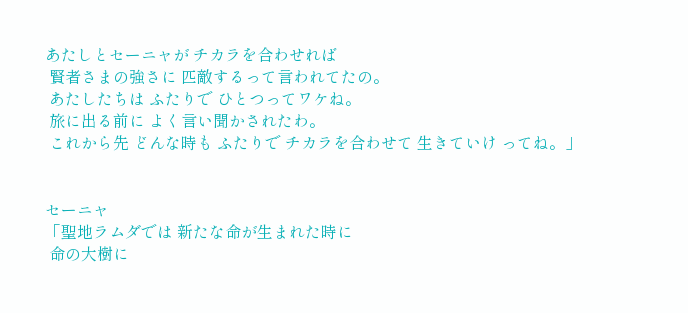あたしとセーニャが チカラを合わせれば
 賢者さまの強さに 匹敵するって言われてたの。
 あたしたちは ふたりで ひとつってワケね。
 旅に出る前に よく言い聞かされたわ。
 これから先 どんな時も ふたりで チカラを合わせて 生きていけ ってね。」


セーニャ
「聖地ラムダでは 新たな命が生まれた時に
 命の大樹に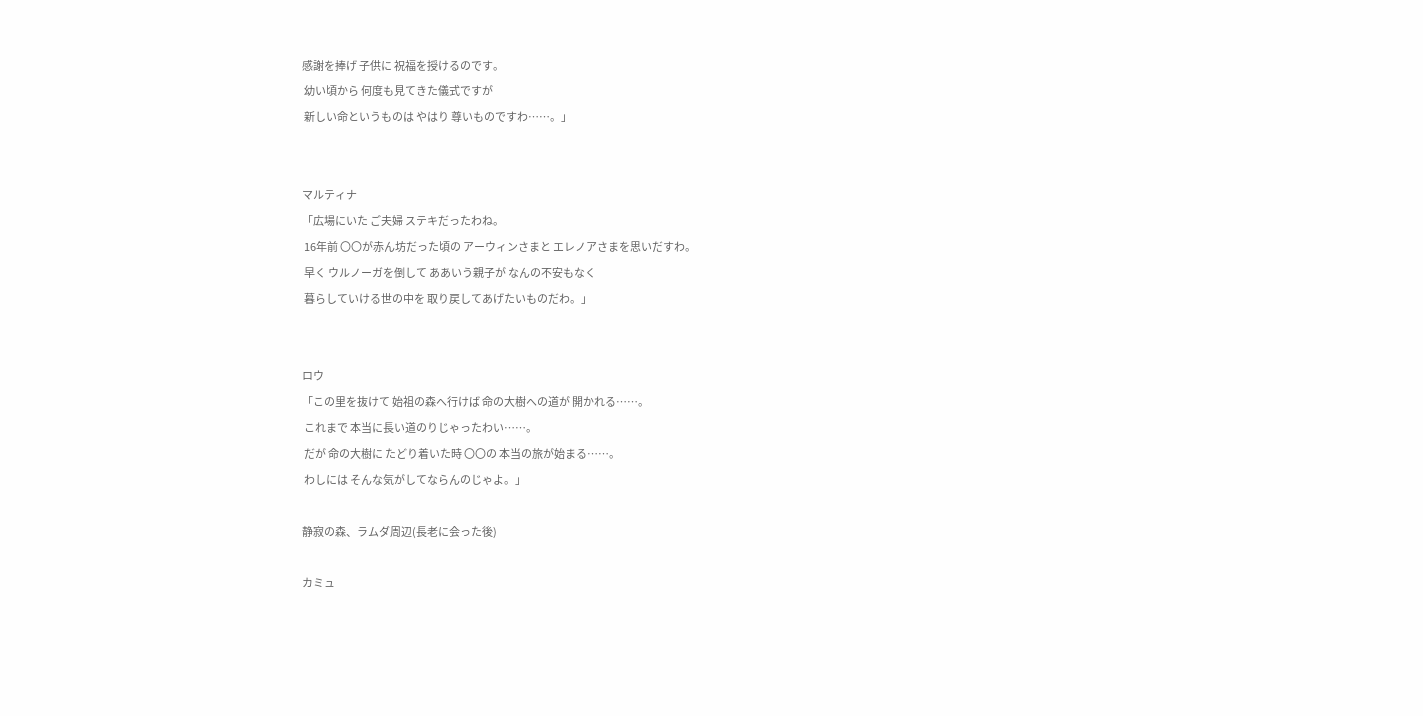感謝を捧げ 子供に 祝福を授けるのです。
 幼い頃から 何度も見てきた儀式ですが
 新しい命というものは やはり 尊いものですわ……。」


マルティナ
「広場にいた ご夫婦 ステキだったわね。
 16年前 〇〇が赤ん坊だった頃の アーウィンさまと エレノアさまを思いだすわ。
 早く ウルノーガを倒して ああいう親子が なんの不安もなく
 暮らしていける世の中を 取り戻してあげたいものだわ。」


ロウ
「この里を抜けて 始祖の森へ行けば 命の大樹への道が 開かれる……。
 これまで 本当に長い道のりじゃったわい……。
 だが 命の大樹に たどり着いた時 〇〇の 本当の旅が始まる……。
 わしには そんな気がしてならんのじゃよ。」

静寂の森、ラムダ周辺(長老に会った後)

カミュ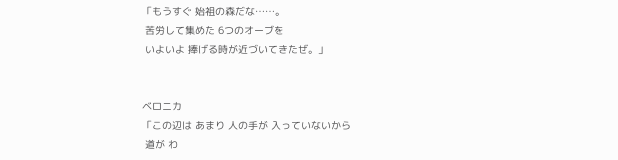「もうすぐ 始祖の森だな……。
 苦労して集めた 6つのオーブを
 いよいよ 捧げる時が近づいてきたぜ。」


ベロニカ
「この辺は あまり 人の手が 入っていないから
 道が わ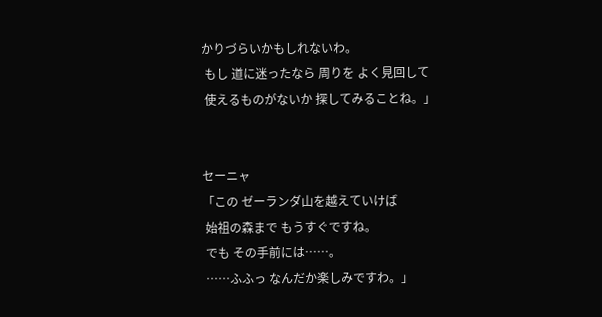かりづらいかもしれないわ。
 もし 道に迷ったなら 周りを よく見回して
 使えるものがないか 探してみることね。」


セーニャ
「この ゼーランダ山を越えていけば
 始祖の森まで もうすぐですね。
 でも その手前には……。
 ……ふふっ なんだか楽しみですわ。」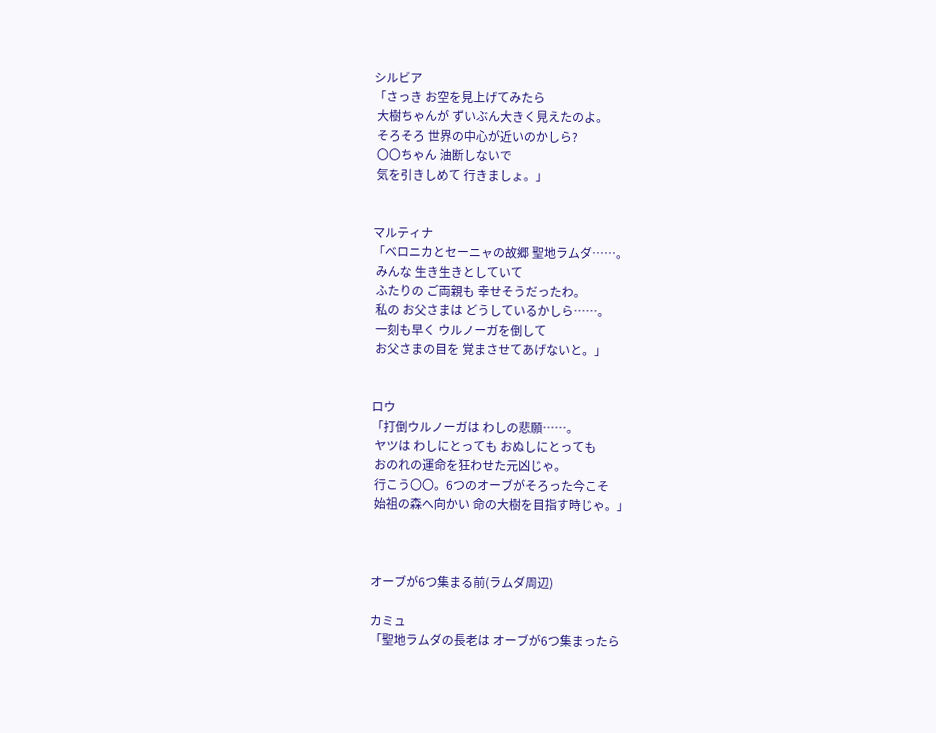シルビア
「さっき お空を見上げてみたら
 大樹ちゃんが ずいぶん大きく見えたのよ。
 そろそろ 世界の中心が近いのかしら?
 〇〇ちゃん 油断しないで
 気を引きしめて 行きましょ。」


マルティナ
「ベロニカとセーニャの故郷 聖地ラムダ……。
 みんな 生き生きとしていて
 ふたりの ご両親も 幸せそうだったわ。
 私の お父さまは どうしているかしら……。
 一刻も早く ウルノーガを倒して
 お父さまの目を 覚まさせてあげないと。」


ロウ
「打倒ウルノーガは わしの悲願……。
 ヤツは わしにとっても おぬしにとっても
 おのれの運命を狂わせた元凶じゃ。
 行こう〇〇。6つのオーブがそろった今こそ
 始祖の森へ向かい 命の大樹を目指す時じゃ。」



オーブが6つ集まる前(ラムダ周辺)

カミュ
「聖地ラムダの長老は オーブが6つ集まったら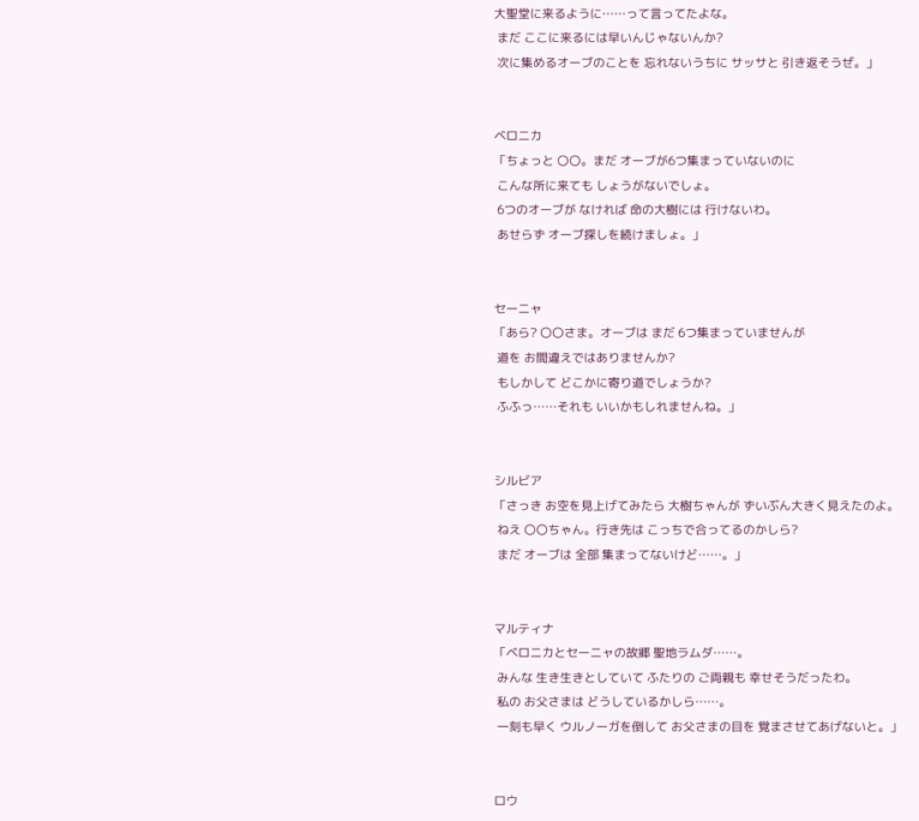大聖堂に来るように……って言ってたよな。
 まだ ここに来るには早いんじゃないんか?
 次に集めるオーブのことを 忘れないうちに サッサと 引き返そうぜ。」


ベロニカ
「ちょっと 〇〇。まだ オーブが6つ集まっていないのに
 こんな所に来ても しょうがないでしょ。
 6つのオーブが なければ 命の大樹には 行けないわ。
 あせらず オーブ探しを続けましょ。」


セーニャ
「あら? 〇〇さま。オーブは まだ 6つ集まっていませんが
 道を お間違えではありませんか?
 もしかして どこかに寄り道でしょうか?
 ふふっ……それも いいかもしれませんね。」


シルビア
「さっき お空を見上げてみたら 大樹ちゃんが ずいぶん大きく見えたのよ。
 ねえ 〇〇ちゃん。行き先は こっちで合ってるのかしら?
 まだ オーブは 全部 集まってないけど……。」


マルティナ
「ベロニカとセーニャの故郷 聖地ラムダ……。
 みんな 生き生きとしていて ふたりの ご両親も 幸せそうだったわ。
 私の お父さまは どうしているかしら……。
 一刻も早く ウルノーガを倒して お父さまの目を 覚まさせてあげないと。」


ロウ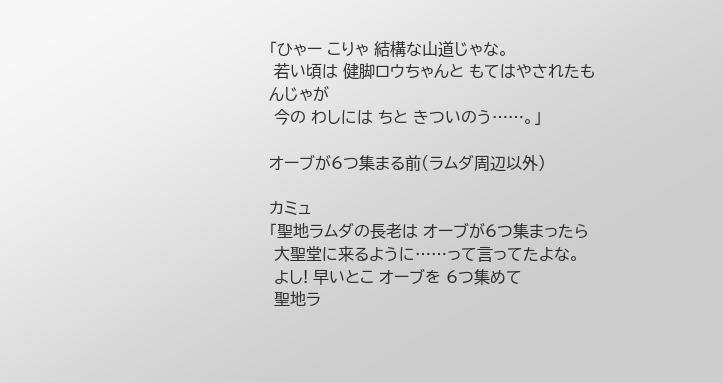「ひゃー こりゃ 結構な山道じゃな。
 若い頃は 健脚ロウちゃんと もてはやされたもんじゃが
 今の わしには ちと きついのう……。」

オーブが6つ集まる前(ラムダ周辺以外)

カミュ
「聖地ラムダの長老は オーブが6つ集まったら
 大聖堂に来るように……って言ってたよな。
 よし! 早いとこ オーブを 6つ集めて
 聖地ラ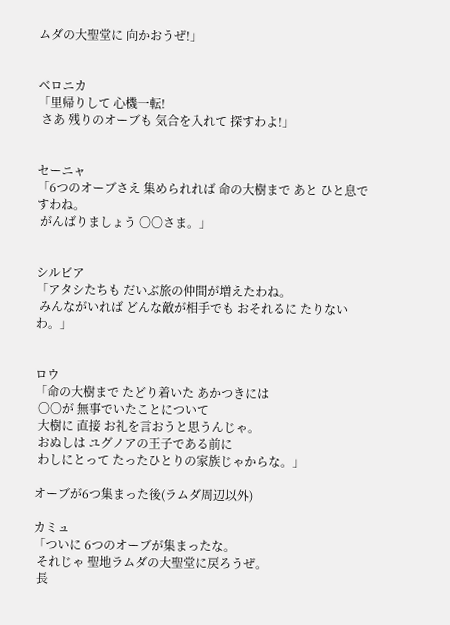ムダの大聖堂に 向かおうぜ!」


ベロニカ
「里帰りして 心機一転!
 さあ 残りのオーブも 気合を入れて 探すわよ!」


セーニャ
「6つのオーブさえ 集められれば 命の大樹まで あと ひと息ですわね。
 がんばりましょう 〇〇さま。」


シルビア
「アタシたちも だいぶ旅の仲間が増えたわね。
 みんながいれば どんな敵が相手でも おそれるに たりないわ。」


ロウ
「命の大樹まで たどり着いた あかつきには
 〇〇が 無事でいたことについて
 大樹に 直接 お礼を言おうと思うんじゃ。
 おぬしは ユグノアの王子である前に
 わしにとって たったひとりの家族じゃからな。」

オーブが6つ集まった後(ラムダ周辺以外)

カミュ
「ついに 6つのオーブが集まったな。
 それじゃ 聖地ラムダの大聖堂に戻ろうぜ。
 長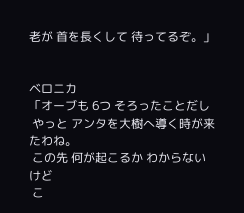老が 首を長くして 待ってるぞ。」


ベロニカ
「オーブも 6つ そろったことだし
 やっと アンタを大樹へ導く時が来たわね。
 この先 何が起こるか わからないけど
 こ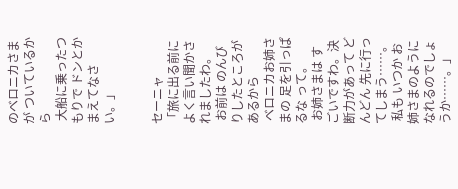のベロニカさまが ついているから
 大船に乗ったつもりで ドンとかまえてなさい。」


セーニャ
「旅に出る前に よく言い聞かされましたわ。
 お前は のんびりしたところがあるから
 ベロニカお姉さまの 足を引っぱるな って。
 お姉さまは すごいですわ。決断力があって どんどん 先に行ってしまう……。
 私も いつか お姉さまのように なれるのでしょうか……。」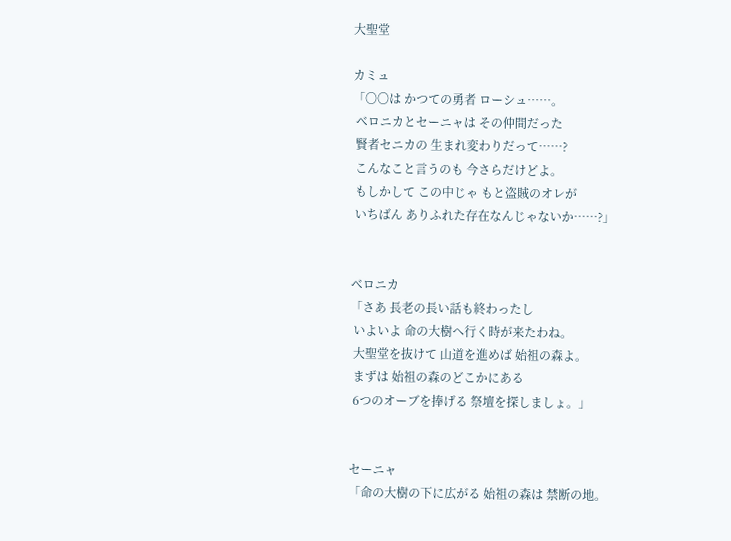大聖堂

カミュ
「〇〇は かつての勇者 ローシュ……。
 ベロニカとセーニャは その仲間だった
 賢者セニカの 生まれ変わりだって……?
 こんなこと言うのも 今さらだけどよ。
 もしかして この中じゃ もと盗賊のオレが
 いちばん ありふれた存在なんじゃないか……?」


ベロニカ
「さあ 長老の長い話も終わったし
 いよいよ 命の大樹へ行く時が来たわね。
 大聖堂を抜けて 山道を進めば 始祖の森よ。
 まずは 始祖の森のどこかにある
 6つのオーブを捧げる 祭壇を探しましょ。」


セーニャ
「命の大樹の下に広がる 始祖の森は 禁断の地。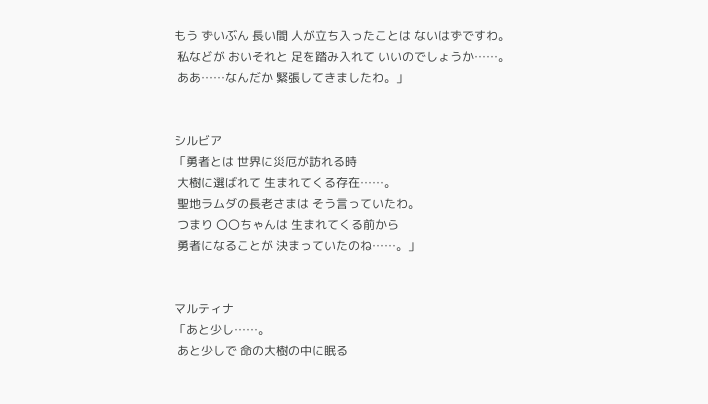もう ずいぶん 長い間 人が立ち入ったことは ないはずですわ。
 私などが おいそれと 足を踏み入れて いいのでしょうか……。
 ああ……なんだか 緊張してきましたわ。」


シルビア
「勇者とは 世界に災厄が訪れる時
 大樹に選ばれて 生まれてくる存在……。
 聖地ラムダの長老さまは そう言っていたわ。
 つまり 〇〇ちゃんは 生まれてくる前から
 勇者になることが 決まっていたのね……。」


マルティナ
「あと少し……。
 あと少しで 命の大樹の中に眠る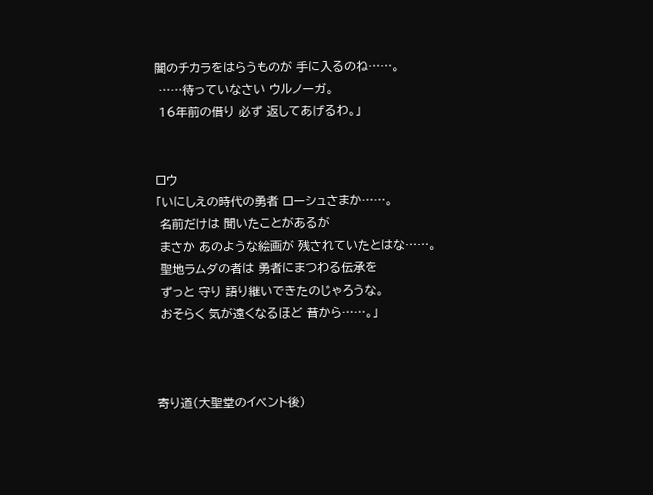闇のチカラをはらうものが 手に入るのね……。
 ……待っていなさい ウルノーガ。
 16年前の借り 必ず 返してあげるわ。」


ロウ
「いにしえの時代の勇者 ローシュさまか……。
 名前だけは 聞いたことがあるが
 まさか あのような絵画が 残されていたとはな……。
 聖地ラムダの者は 勇者にまつわる伝承を
 ずっと 守り 語り継いできたのじゃろうな。
 おそらく 気が遠くなるほど 昔から……。」



寄り道(大聖堂のイベント後)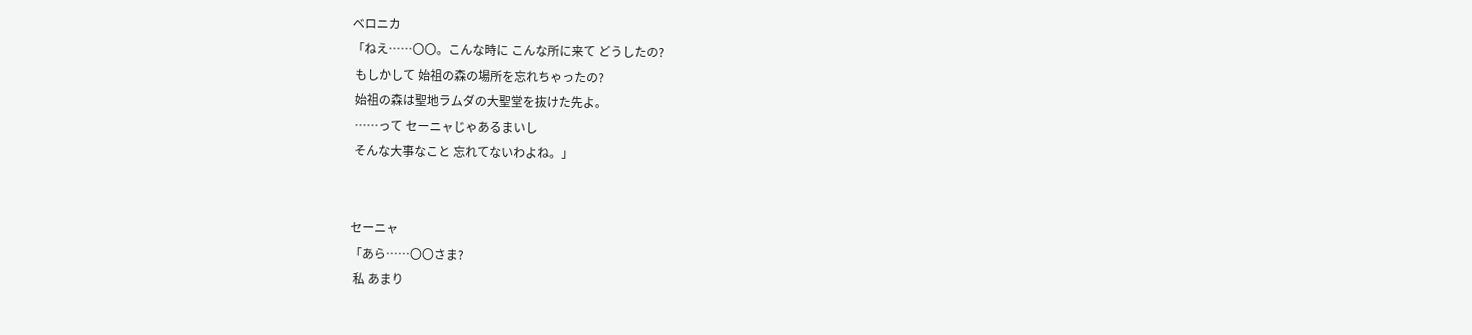ベロニカ
「ねえ……〇〇。こんな時に こんな所に来て どうしたの?
 もしかして 始祖の森の場所を忘れちゃったの?
 始祖の森は聖地ラムダの大聖堂を抜けた先よ。
 ……って セーニャじゃあるまいし
 そんな大事なこと 忘れてないわよね。」


セーニャ
「あら……〇〇さま?
 私 あまり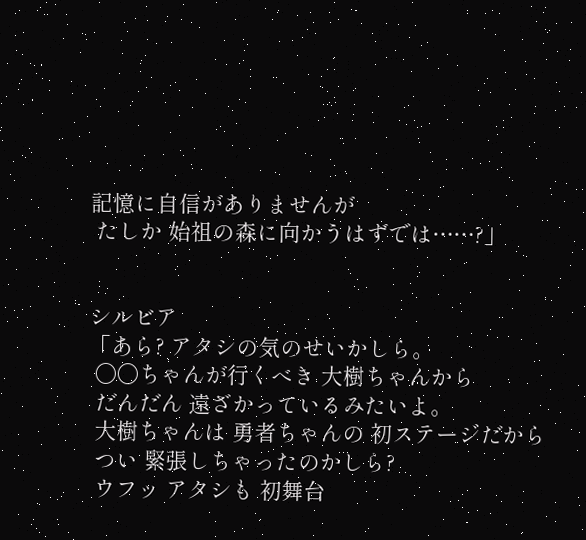記憶に自信がありませんが
 たしか 始祖の森に向かうはずでは……?」


シルビア
「あら? アタシの気のせいかしら。
 〇〇ちゃんが行くべき 大樹ちゃんから
 だんだん 遠ざかっているみたいよ。
 大樹ちゃんは 勇者ちゃんの 初ステージだから
 つい 緊張しちゃったのかしら?
 ウフッ アタシも 初舞台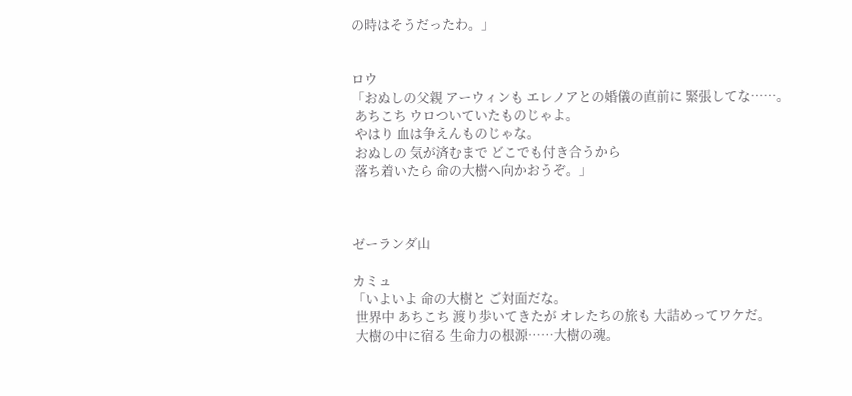の時はそうだったわ。」


ロウ
「おぬしの父親 アーウィンも エレノアとの婚儀の直前に 緊張してな……。
 あちこち ウロついていたものじゃよ。
 やはり 血は争えんものじゃな。
 おぬしの 気が済むまで どこでも付き合うから
 落ち着いたら 命の大樹へ向かおうぞ。」



ゼーランダ山

カミュ
「いよいよ 命の大樹と ご対面だな。
 世界中 あちこち 渡り歩いてきたが オレたちの旅も 大詰めってワケだ。
 大樹の中に宿る 生命力の根源……大樹の魂。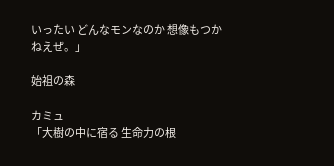いったい どんなモンなのか 想像もつかねえぜ。」

始祖の森

カミュ
「大樹の中に宿る 生命力の根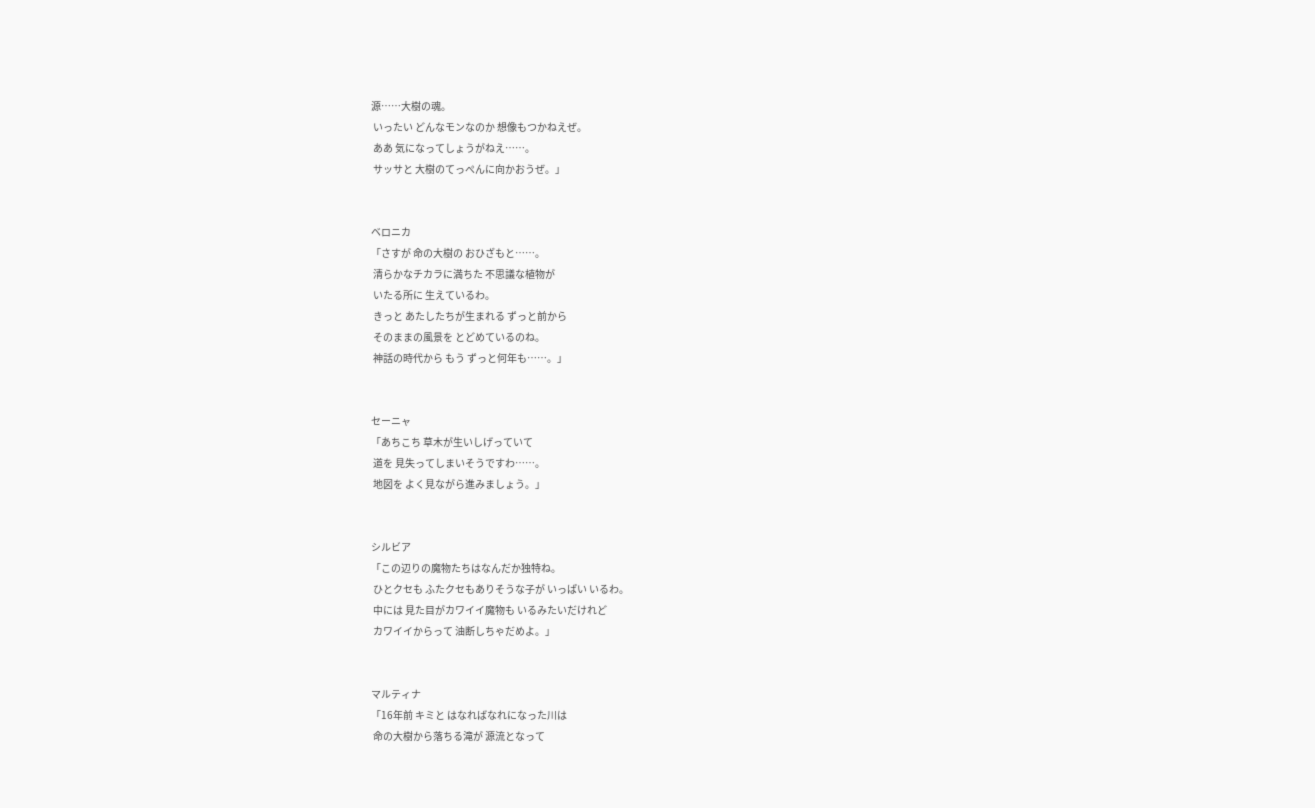源……大樹の魂。
 いったい どんなモンなのか 想像もつかねえぜ。
 ああ 気になってしょうがねえ……。
 サッサと 大樹のてっぺんに向かおうぜ。」


ベロニカ
「さすが 命の大樹の おひざもと……。
 清らかなチカラに満ちた 不思議な植物が
 いたる所に 生えているわ。
 きっと あたしたちが生まれる ずっと前から
 そのままの風景を とどめているのね。
 神話の時代から もう ずっと何年も……。」


セーニャ
「あちこち 草木が生いしげっていて
 道を 見失ってしまいそうですわ……。
 地図を よく見ながら進みましょう。」


シルビア
「この辺りの魔物たちはなんだか独特ね。
 ひとクセも ふたクセもありそうな子が いっぱい いるわ。
 中には 見た目がカワイイ魔物も いるみたいだけれど
 カワイイからって 油断しちゃだめよ。」


マルティナ
「16年前 キミと はなればなれになった川は
 命の大樹から落ちる滝が 源流となって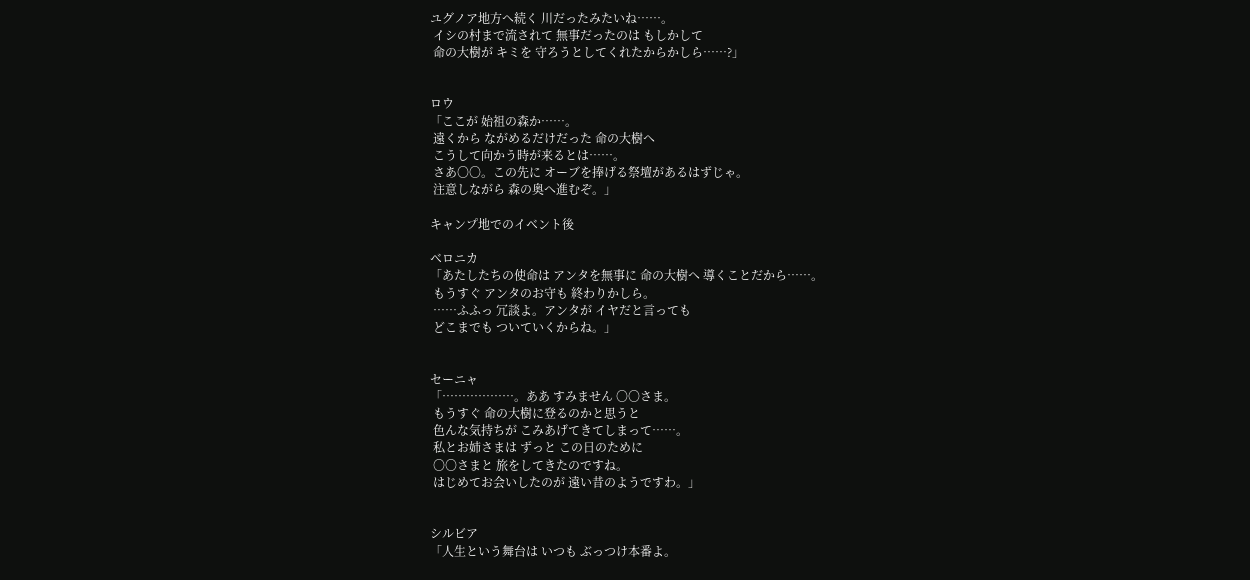ユグノア地方へ続く 川だったみたいね……。
 イシの村まで流されて 無事だったのは もしかして
 命の大樹が キミを 守ろうとしてくれたからかしら……?」


ロウ
「ここが 始祖の森か……。
 遠くから ながめるだけだった 命の大樹へ
 こうして向かう時が来るとは……。
 さあ〇〇。この先に オーブを捧げる祭壇があるはずじゃ。
 注意しながら 森の奥へ進むぞ。」

キャンプ地でのイベント後

ベロニカ
「あたしたちの使命は アンタを無事に 命の大樹へ 導くことだから……。
 もうすぐ アンタのお守も 終わりかしら。
 ……ふふっ 冗談よ。アンタが イヤだと言っても
 どこまでも ついていくからね。」


セーニャ
「………………。ああ すみません 〇〇さま。
 もうすぐ 命の大樹に登るのかと思うと
 色んな気持ちが こみあげてきてしまって……。
 私とお姉さまは ずっと この日のために
 〇〇さまと 旅をしてきたのですね。
 はじめてお会いしたのが 遠い昔のようですわ。」


シルビア
「人生という舞台は いつも ぶっつけ本番よ。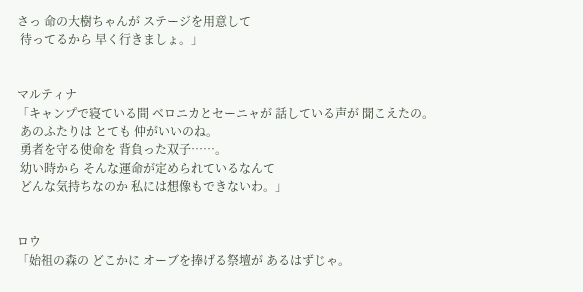さっ 命の大樹ちゃんが ステージを用意して
 待ってるから 早く行きましょ。」


マルティナ
「キャンプで寝ている間 ベロニカとセーニャが 話している声が 聞こえたの。
 あのふたりは とても 仲がいいのね。
 勇者を守る使命を 背負った双子……。
 幼い時から そんな運命が定められているなんて
 どんな気持ちなのか 私には想像もできないわ。」


ロウ
「始祖の森の どこかに オーブを捧げる祭壇が あるはずじゃ。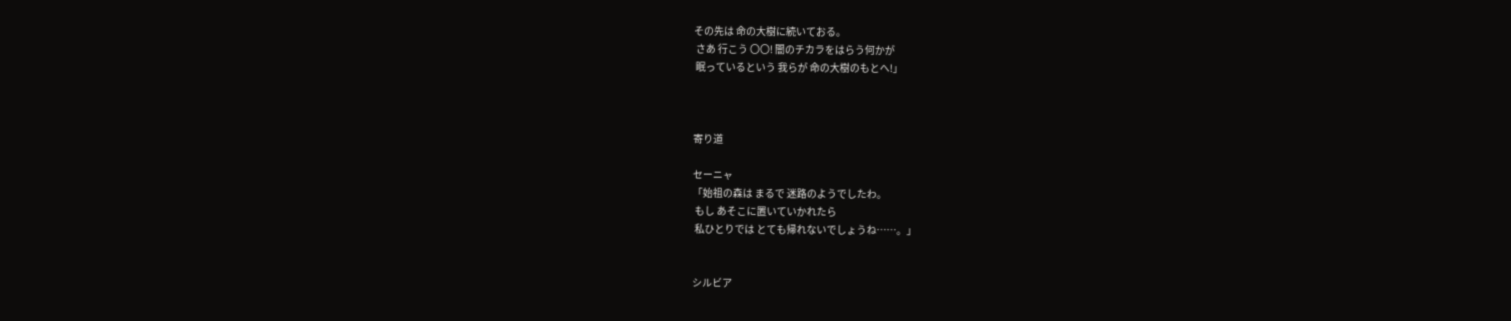その先は 命の大樹に続いておる。
 さあ 行こう 〇〇! 闇のチカラをはらう何かが
 眠っているという 我らが 命の大樹のもとへ!」



寄り道

セーニャ
「始祖の森は まるで 迷路のようでしたわ。
 もし あそこに置いていかれたら
 私ひとりでは とても帰れないでしょうね……。」


シルビア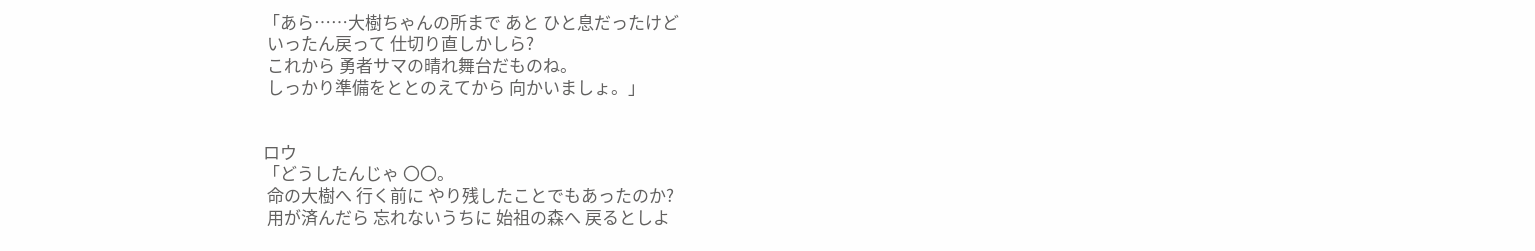「あら……大樹ちゃんの所まで あと ひと息だったけど
 いったん戻って 仕切り直しかしら?
 これから 勇者サマの晴れ舞台だものね。
 しっかり準備をととのえてから 向かいましょ。」


ロウ
「どうしたんじゃ 〇〇。
 命の大樹へ 行く前に やり残したことでもあったのか?
 用が済んだら 忘れないうちに 始祖の森へ 戻るとしよ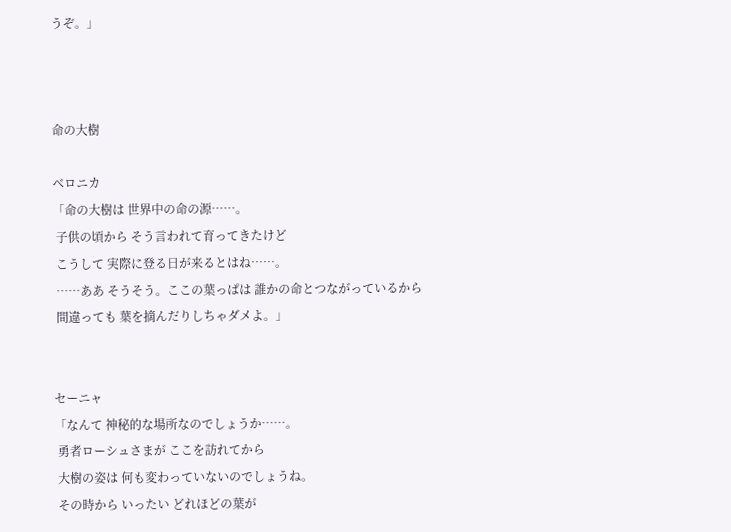うぞ。」



命の大樹

ベロニカ
「命の大樹は 世界中の命の源……。
 子供の頃から そう言われて育ってきたけど
 こうして 実際に登る日が来るとはね……。
 ……ああ そうそう。ここの葉っぱは 誰かの命とつながっているから
 間違っても 葉を摘んだりしちゃダメよ。」


セーニャ
「なんて 神秘的な場所なのでしょうか……。
 勇者ローシュさまが ここを訪れてから
 大樹の姿は 何も変わっていないのでしょうね。
 その時から いったい どれほどの葉が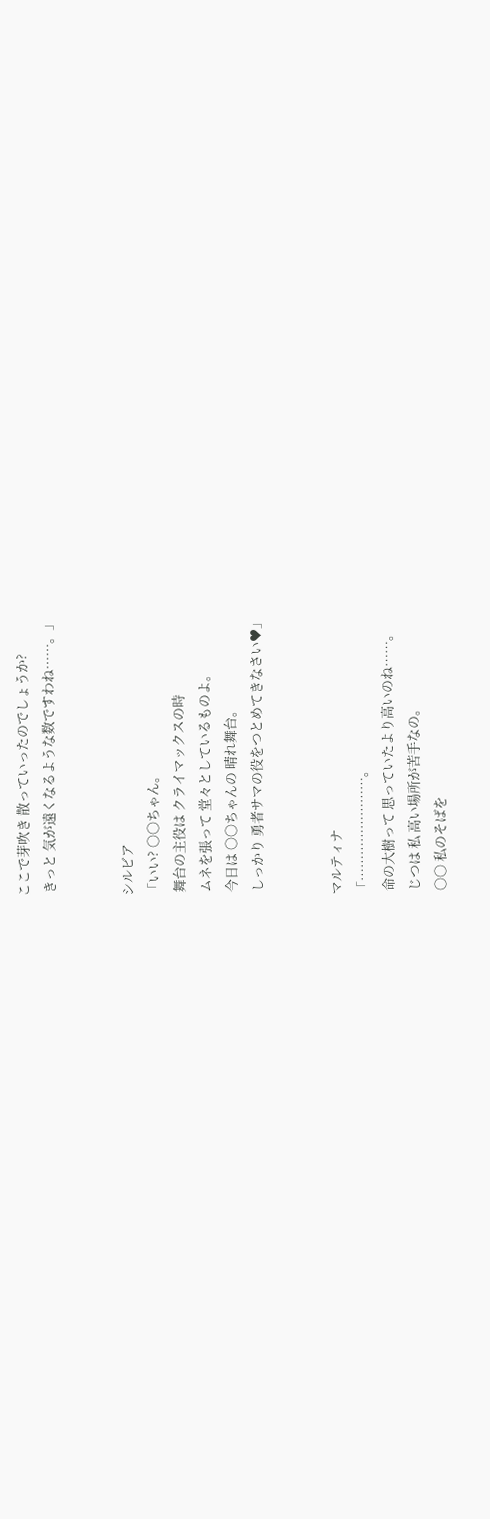ここで芽吹き 散っていったのでしょうか?
 きっと 気が遠くなるような数ですわね……。」


シルビア
「いい? 〇〇ちゃん。
 舞台の主役は クライマックスの時
 ムネを張って 堂々としているものよ。
 今日は 〇〇ちゃんの 晴れ舞台。
 しっかり 勇者サマの役をつとめてきなさい♥」


マルティナ
「……………………。
 命の大樹って 思っていたより高いのね……。
 じつは 私 高い場所が苦手なの。
 〇〇 私のそばを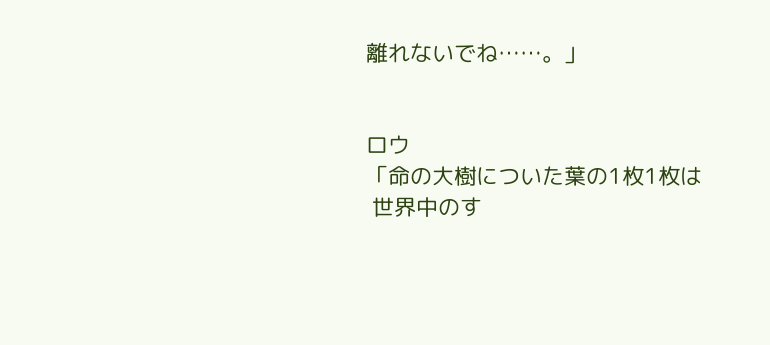離れないでね……。」


ロウ
「命の大樹についた葉の1枚1枚は
 世界中のす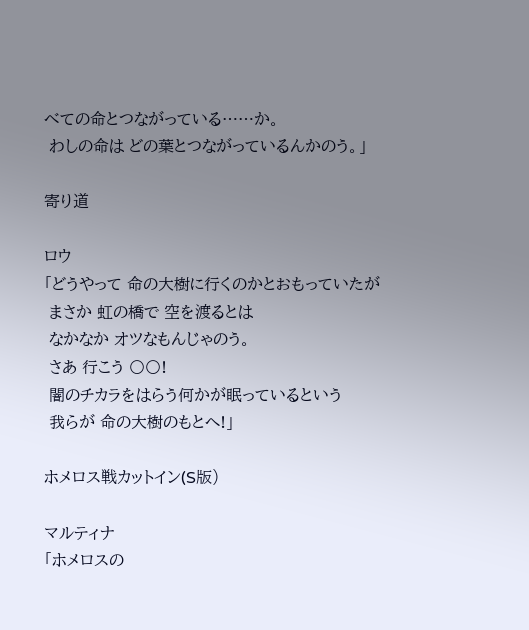べての命とつながっている……か。
 わしの命は どの葉とつながっているんかのう。」

寄り道

ロウ
「どうやって 命の大樹に行くのかとおもっていたが
 まさか 虹の橋で 空を渡るとは
 なかなか オツなもんじゃのう。
 さあ 行こう 〇〇!
 闇のチカラをはらう何かが眠っているという
 我らが 命の大樹のもとへ!」

ホメロス戦カットイン(S版)

マルティナ
「ホメロスの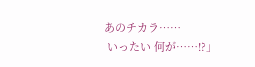あのチカラ……
 いったい 何が……!?」